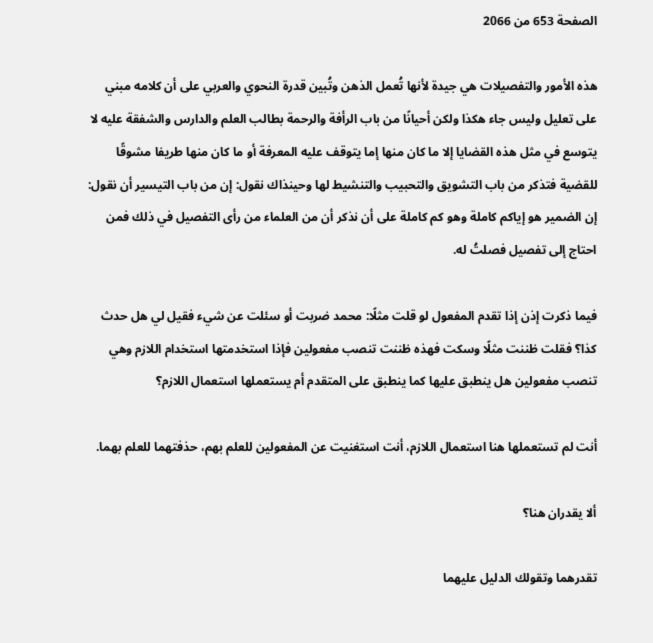الصفحة 653 من 2066

هذه الأمور والتفصيلات هي جيدة لأنها تُعمل الذهن وتُبين قدرة النحوي والعربي على أن كلامه مبني على تعليل وليس جاء هكذا ولكن أحيانًا من باب الرأفة والرحمة بطالب العلم والدارس والشفقة عليه لا يتوسع في مثل هذه القضايا إلا ما كان منها إما يتوقف عليه المعرفة أو ما كان منها طريفا مشوقًا للقضية فتذكر من باب التشويق والتحبيب والتنشيط لها وحينذاك نقول: إن من باب التيسير أن نقول: إن الضمير هو إياكم كاملة وهو كم كاملة على أن نذكر أن من العلماء من رأى التفصيل في ذلك فمن احتاج إلى تفصيل فصلتُ له.

فيما ذكرت إذن إذا تقدم المفعول لو قلت مثلًا: محمد ضربت أو سئلت عن شيء فقيل لي هل حدث كذا؟ فقلت ظننت مثلًا وسكت فهذه ظننت تنصب مفعولين فإذا استخدمتها استخدام اللازم وهي تنصب مفعولين هل ينطبق عليها كما ينطبق على المتقدم أم يستعملها استعمال اللازم؟

أنت لم تستعملها هنا استعمال اللازم، أنت استغنيت عن المفعولين للعلم بهم، حذفتهما للعلم بهما.

ألا يقدران هنا؟

تقدرهما وتقولك الدليل عليهما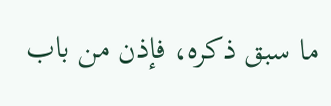ما سبق ذكره، فإذن من باب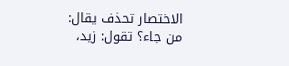الاختصار تحذف يقال: من جاء؟ تقول: زيد،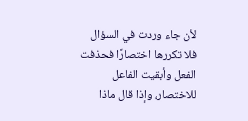لأن جاء وردت في السؤال فلا تكررها اختصارًا فحذفت الفعل وأبقيت الفاعل للاختصار، وإذا قال ماذا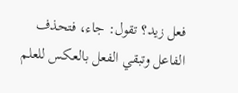فعل زيد؟ تقول: جاء، فتحذف الفاعل وتبقي الفعل بالعكس للعلم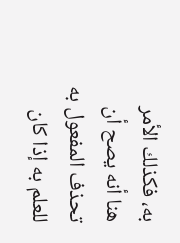به، فكذلك الأمر هنا أنه يصح أن تحذف المفعول به للعلم به إذا كان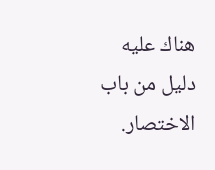هناك عليه دليل من باب الاختصار.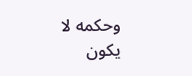وحكمه لا يكون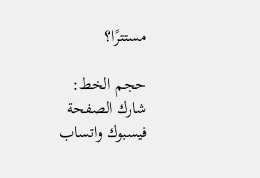مستترًا؟

حجم الخط:
شارك الصفحة
فيسبوك واتساب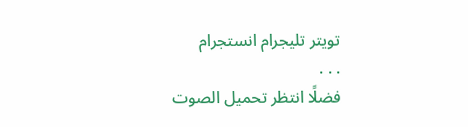تويتر تليجرام انستجرام
. . .
فضلًا انتظر تحميل الصوت